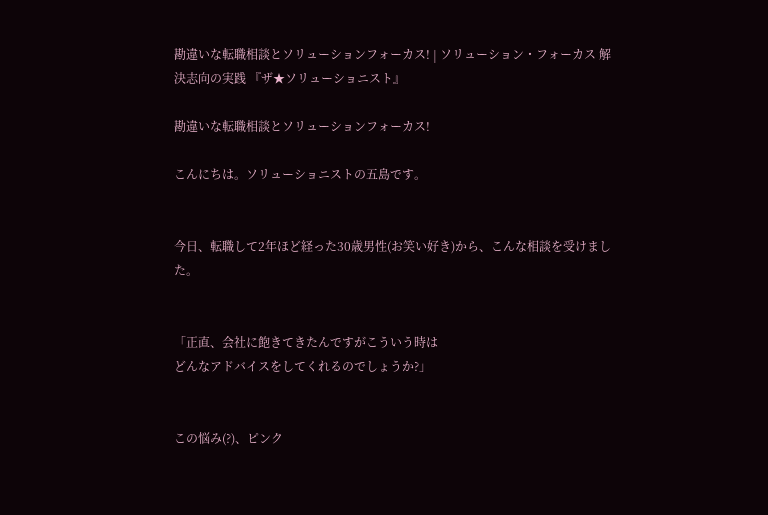勘違いな転職相談とソリューションフォーカス! | ソリューション・フォーカス 解決志向の実践 『ザ★ソリューショニスト』

勘違いな転職相談とソリューションフォーカス!

こんにちは。ソリューショニストの五島です。


今日、転職して2年ほど経った30歳男性(お笑い好き)から、こんな相談を受けました。


「正直、会社に飽きてきたんですがこういう時は
どんなアドバイスをしてくれるのでしょうか?」


この悩み(?)、ピンク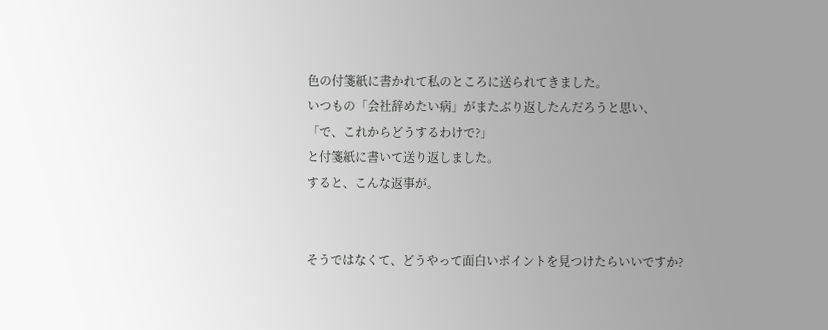色の付箋紙に書かれて私のところに送られてきました。
いつもの「会社辞めたい病」がまたぶり返したんだろうと思い、
「で、これからどうするわけで?」
と付箋紙に書いて送り返しました。
すると、こんな返事が。


そうではなくて、どうやって面白いポイントを見つけたらいいですか?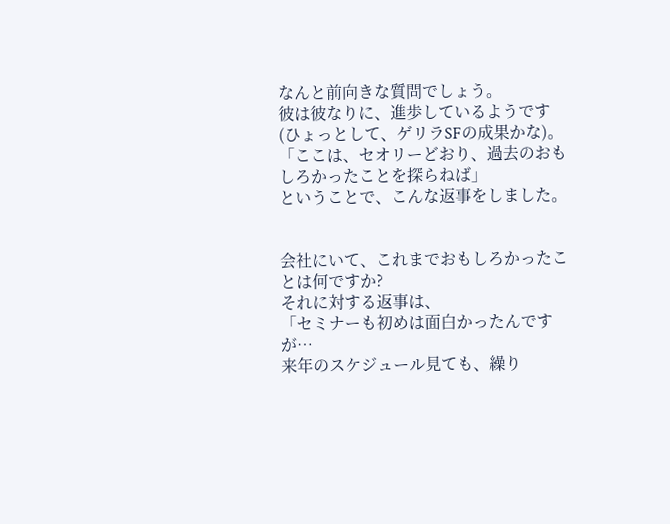なんと前向きな質問でしょう。
彼は彼なりに、進歩しているようです(ひょっとして、ゲリラSFの成果かな)。
「ここは、セオリーどおり、過去のおもしろかったことを探らねば」
ということで、こんな返事をしました。


会社にいて、これまでおもしろかったことは何ですか?
それに対する返事は、
「セミナーも初めは面白かったんですが…
来年のスケジュール見ても、繰り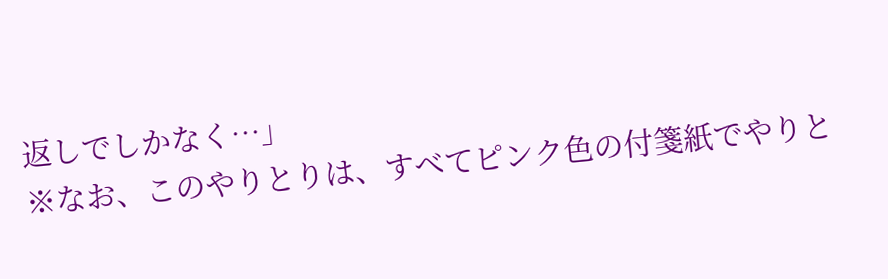返しでしかなく…」
※なお、このやりとりは、すべてピンク色の付箋紙でやりと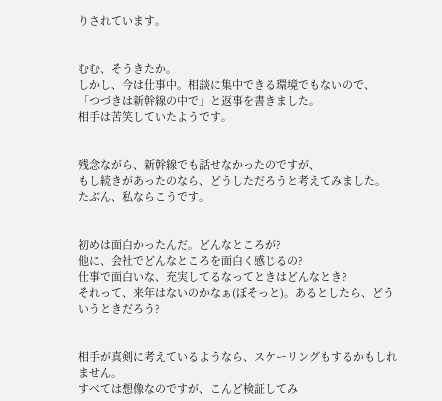りされています。


むむ、そうきたか。
しかし、今は仕事中。相談に集中できる環境でもないので、
「つづきは新幹線の中で」と返事を書きました。
相手は苦笑していたようです。


残念ながら、新幹線でも話せなかったのですが、
もし続きがあったのなら、どうしただろうと考えてみました。
たぶん、私ならこうです。


初めは面白かったんだ。どんなところが?
他に、会社でどんなところを面白く感じるの?
仕事で面白いな、充実してるなってときはどんなとき?
それって、来年はないのかなぁ(ぼそっと)。あるとしたら、どういうときだろう?


相手が真剣に考えているようなら、スケーリングもするかもしれません。
すべては想像なのですが、こんど検証してみ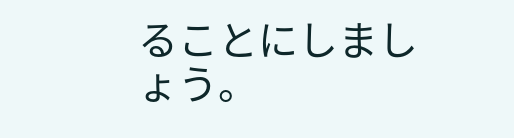ることにしましょう。